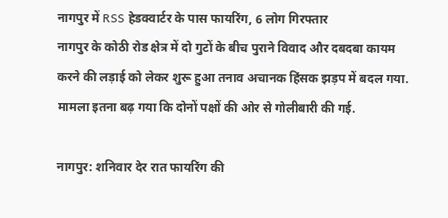नागपुर में RSS हेडक्वार्टर के पास फायरिंग, 6 लोग गिरफ्तार
नागपुर के कोठी रोड क्षेत्र में दो गुटों के बीच पुराने विवाद और दबदबा कायम करने की लड़ाई को लेकर शुरू हुआ तनाव अचानक हिंसक झड़प में बदल गया. मामला इतना बढ़ गया कि दोनों पक्षों की ओर से गोलीबारी की गई.

नागपुर: शनिवार देर रात फायरिंग की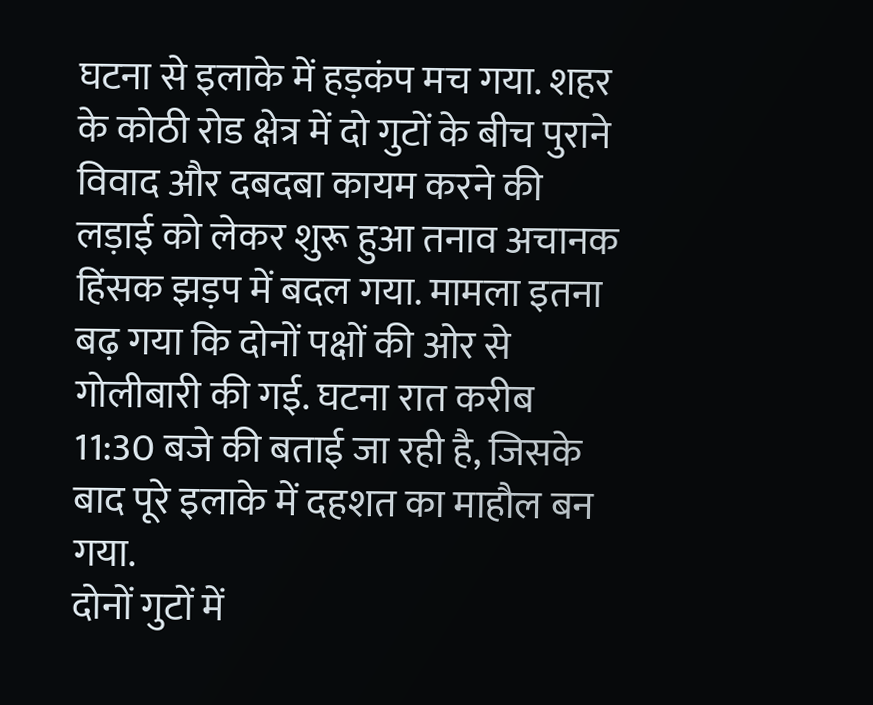घटना से इलाके में हड़कंप मच गया. शहर के कोठी रोड क्षेत्र में दो गुटों के बीच पुराने विवाद और दबदबा कायम करने की लड़ाई को लेकर शुरू हुआ तनाव अचानक हिंसक झड़प में बदल गया. मामला इतना बढ़ गया कि दोनों पक्षों की ओर से गोलीबारी की गई. घटना रात करीब 11:30 बजे की बताई जा रही है, जिसके बाद पूरे इलाके में दहशत का माहौल बन गया.
दोनों गुटों में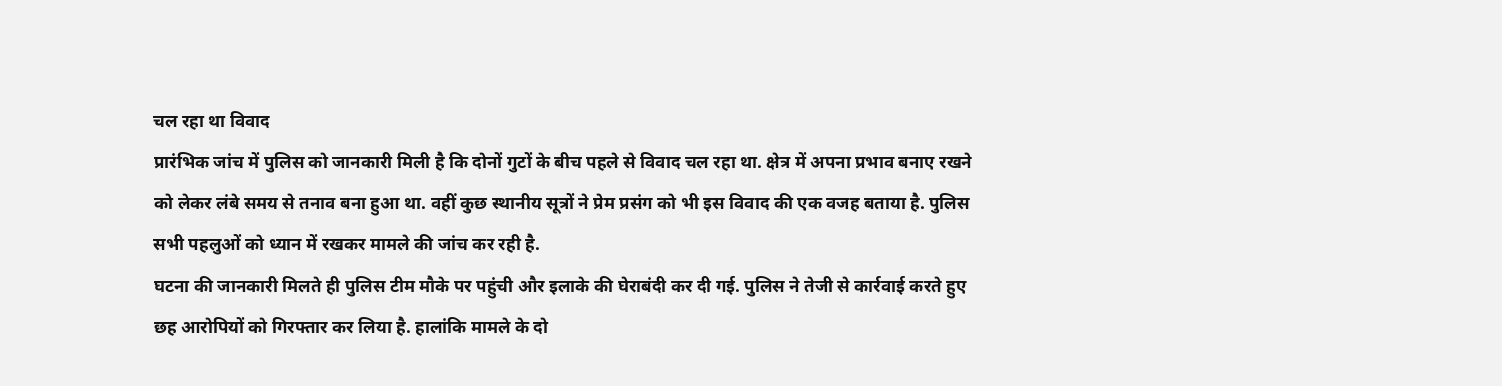चल रहा था विवाद
प्रारंभिक जांच में पुलिस को जानकारी मिली है कि दोनों गुटों के बीच पहले से विवाद चल रहा था. क्षेत्र में अपना प्रभाव बनाए रखने को लेकर लंबे समय से तनाव बना हुआ था. वहीं कुछ स्थानीय सूत्रों ने प्रेम प्रसंग को भी इस विवाद की एक वजह बताया है. पुलिस सभी पहलुओं को ध्यान में रखकर मामले की जांच कर रही है.
घटना की जानकारी मिलते ही पुलिस टीम मौके पर पहुंची और इलाके की घेराबंदी कर दी गई. पुलिस ने तेजी से कार्रवाई करते हुए छह आरोपियों को गिरफ्तार कर लिया है. हालांकि मामले के दो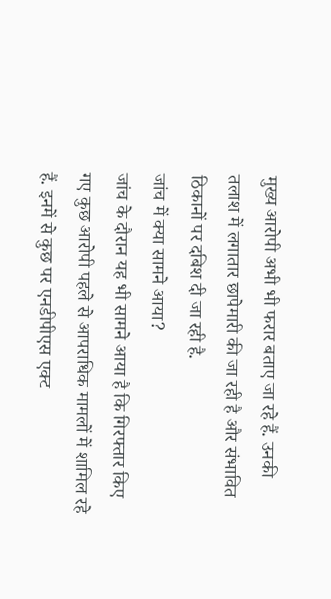मुख्य आरोपी अभी भी फरार बताए जा रहे हैं. उनकी तलाश में लगातार छापेमारी की जा रही है और संभावित ठिकानों पर दबिश दी जा रही है.
जांच में क्या सामने आया?
जांच के दौरान यह भी सामने आया है कि गिरफ्तार किए गए कुछ आरोपी पहले से आपराधिक मामलों में शामिल रहे हैं. इनमें से कुछ पर एनडीपीएस एक्ट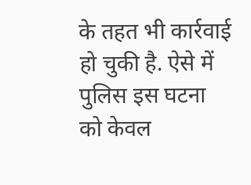के तहत भी कार्रवाई हो चुकी है. ऐसे में पुलिस इस घटना को केवल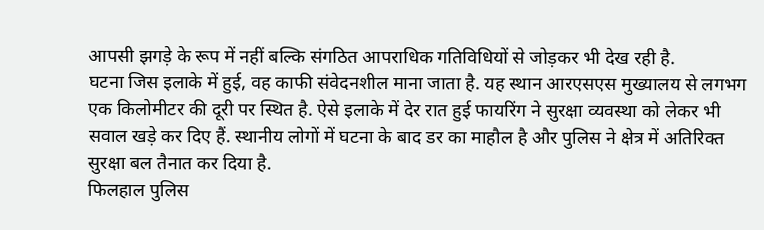आपसी झगड़े के रूप में नहीं बल्कि संगठित आपराधिक गतिविधियों से जोड़कर भी देख रही है.
घटना जिस इलाके में हुई, वह काफी संवेदनशील माना जाता है. यह स्थान आरएसएस मुख्यालय से लगभग एक किलोमीटर की दूरी पर स्थित है. ऐसे इलाके में देर रात हुई फायरिंग ने सुरक्षा व्यवस्था को लेकर भी सवाल खड़े कर दिए हैं. स्थानीय लोगों में घटना के बाद डर का माहौल है और पुलिस ने क्षेत्र में अतिरिक्त सुरक्षा बल तैनात कर दिया है.
फिलहाल पुलिस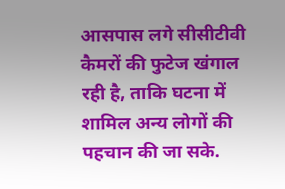आसपास लगे सीसीटीवी कैमरों की फुटेज खंगाल रही है, ताकि घटना में शामिल अन्य लोगों की पहचान की जा सके.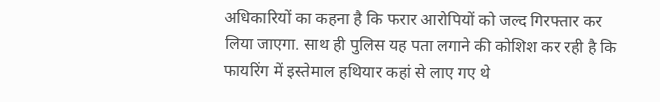अधिकारियों का कहना है कि फरार आरोपियों को जल्द गिरफ्तार कर लिया जाएगा. साथ ही पुलिस यह पता लगाने की कोशिश कर रही है कि फायरिंग में इस्तेमाल हथियार कहां से लाए गए थे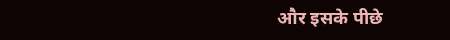और इसके पीछे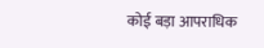कोई बड़ा आपराधिक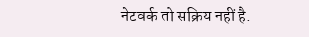नेटवर्क तो सक्रिय नहीं है.